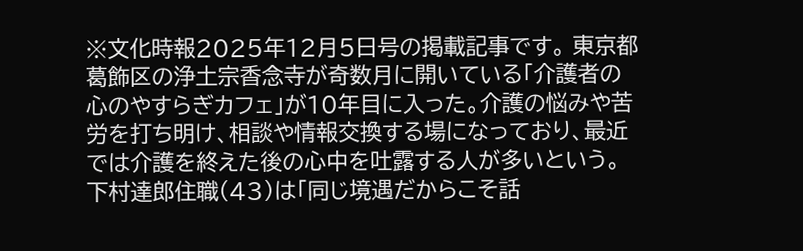※文化時報2025年12月5日号の掲載記事です。 東京都葛飾区の浄土宗香念寺が奇数月に開いている「介護者の心のやすらぎカフェ」が10年目に入った。介護の悩みや苦労を打ち明け、相談や情報交換する場になっており、最近では介護を終えた後の心中を吐露する人が多いという。下村達郎住職(43)は「同じ境遇だからこそ話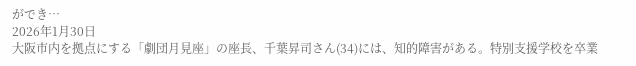ができ…
2026年1月30日
大阪市内を拠点にする「劇団月見座」の座長、千葉昇司さん(34)には、知的障害がある。特別支援学校を卒業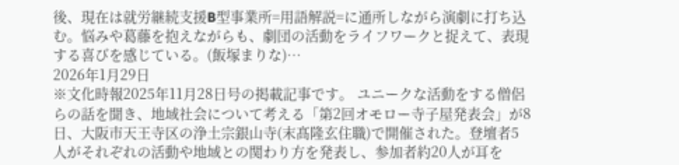後、現在は就労継続支援B型事業所=用語解説=に通所しながら演劇に打ち込む。悩みや葛藤を抱えながらも、劇団の活動をライフワークと捉えて、表現する喜びを感じている。(飯塚まりな)…
2026年1月29日
※文化時報2025年11月28日号の掲載記事です。 ユニークな活動をする僧侶らの話を聞き、地域社会について考える「第2回オモロー寺子屋発表会」が8日、大阪市天王寺区の浄土宗銀山寺(末髙隆玄住職)で開催された。登壇者5人がそれぞれの活動や地域との関わり方を発表し、参加者約20人が耳を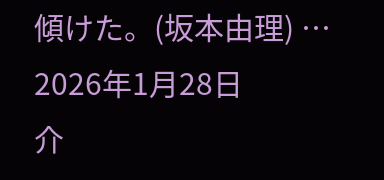傾けた。(坂本由理) …
2026年1月28日
介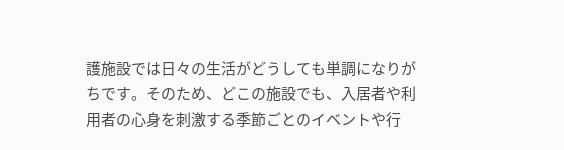護施設では日々の生活がどうしても単調になりがちです。そのため、どこの施設でも、入居者や利用者の心身を刺激する季節ごとのイベントや行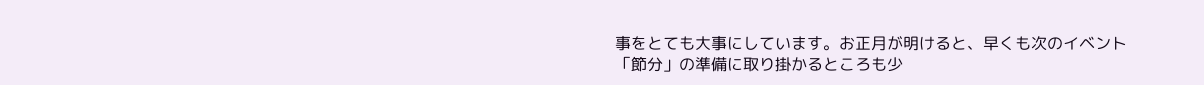事をとても大事にしています。お正月が明けると、早くも次のイベント「節分」の準備に取り掛かるところも少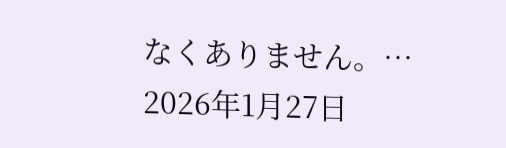なくありません。…
2026年1月27日